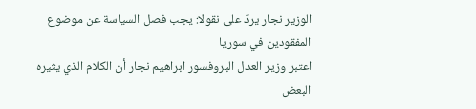الوزير نجار يردّ على نقولا: يجب فصل السياسة عن موضوع المفقودين في سوريا
اعتبر وزير العدل البروفسور ابراهيم نجار أن الكلام الذي يثيره البعض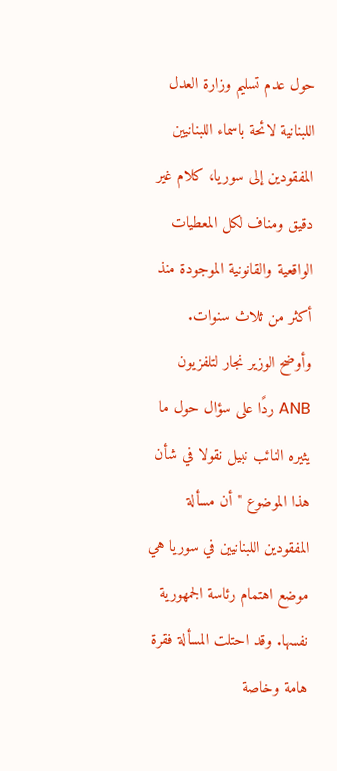حول عدم تسليم وزارة العدل اللبنانية لائحة باسماء اللبنانيين المفقودين إلى سوريا، كلام غير دقيق ومناف لكل المعطيات الواقعية والقانونية الموجودة منذ أكثر من ثلاث سنوات.
وأوضح الوزير نجار لتلفزيون ANB ردًا على سؤال حول ما يثيره النائب نبيل نقولا في شأن هذا الموضوع "أن مسألة المفقودين اللبنانيين في سوريا هي موضع اهتمام رئاسة الجمهورية نفسها. وقد احتلت المسألة فقرة هامة وخاصة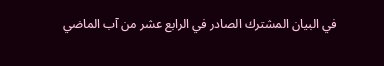في البيان المشترك الصادر في الرابع عشر من آب الماضي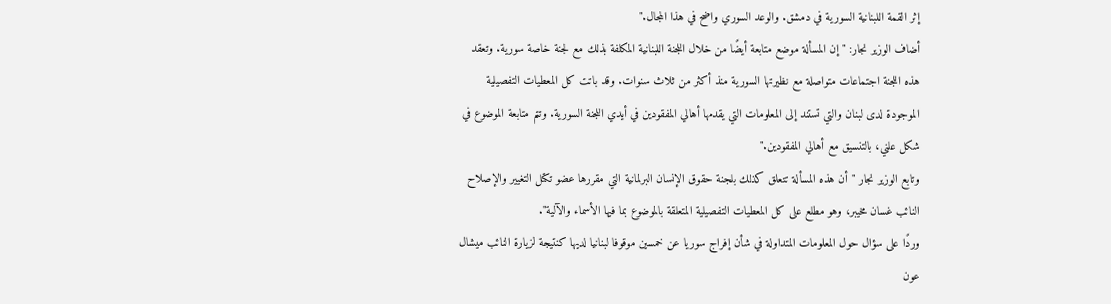إثر القمة اللبنانية السورية في دمشق. والوعد السوري واضح في هذا المجال."
أضاف الوزير نجار: "إن المسألة موضع متابعة أيضًا من خلال اللجنة اللبنانية المكلفة بذلك مع لجنة خاصة سورية. وتعقد هذه اللجنة اجتماعات متواصلة مع نظيرتها السورية منذ أكثر من ثلاث سنوات. وقد باتت كل المعطيات التفصيلية الموجودة لدى لبنان والتي تستند إلى المعلومات التي يقدمها أهالي المفقودين في أيدي اللجنة السورية. وتتم متابعة الموضوع في شكل علني، بالتنسيق مع أهالي المفقودين."
وتابع الوزير نجار "أن هذه المسألة تتعلق كذلك بلجنة حقوق الإنسان البرلمانية التي مقررها عضو تكتل التغيير والإصلاح النائب غسان مخيبر، وهو مطلع على كل المعطيات التفصيلية المتعلقة بالموضوع بما فيها الأسماء والآلية".
وردًا على سؤال حول المعلومات المتداولة في شأن إفراج سوريا عن خمسين موقوفا لبنانيا لديها كنتيجة لزيارة النائب ميشال عون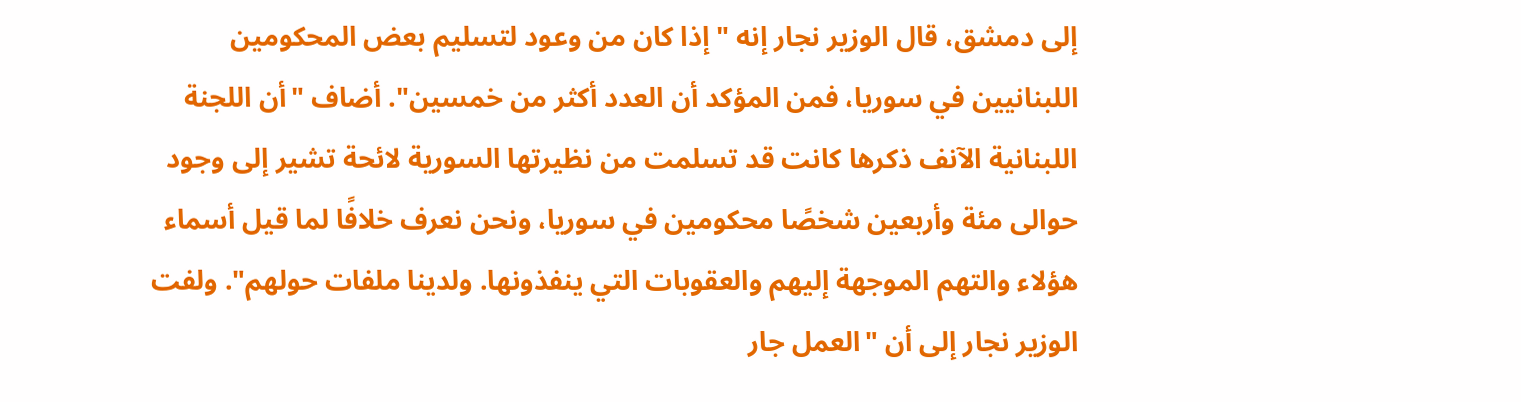إلى دمشق، قال الوزير نجار إنه "إذا كان من وعود لتسليم بعض المحكومين اللبنانيين في سوريا، فمن المؤكد أن العدد أكثر من خمسين". أضاف "أن اللجنة اللبنانية الآنف ذكرها كانت قد تسلمت من نظيرتها السورية لائحة تشير إلى وجود حوالى مئة وأربعين شخصًا محكومين في سوريا، ونحن نعرف خلافًا لما قيل أسماء هؤلاء والتهم الموجهة إليهم والعقوبات التي ينفذونها. ولدينا ملفات حولهم". ولفت الوزير نجار إلى أن "العمل جار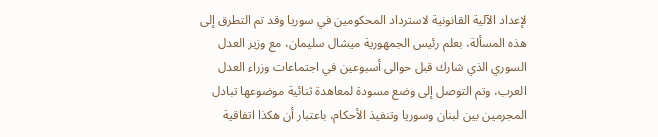لإعداد الآلية القانونية لاسترداد المحكومين في سوريا وقد تم التطرق إلى هذه المسألة، بعلم رئيس الجمهورية ميشال سليمان، مع وزير العدل السوري الذي شارك قبل حوالى أسبوعين في اجتماعات وزراء العدل العرب، وتم التوصل إلى وضع مسودة لمعاهدة ثنائية موضوعها تبادل المجرمين بين لبنان وسوريا وتنفيذ الأحكام، باعتبار أن هكذا اتفاقية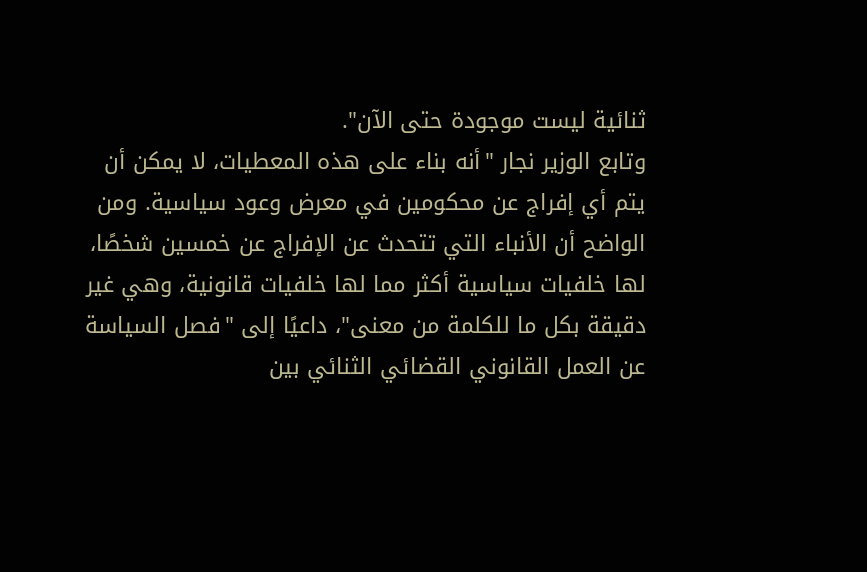ثنائية ليست موجودة حتى الآن".
وتابع الوزير نجار "أنه بناء على هذه المعطيات، لا يمكن أن يتم أي إفراج عن محكومين في معرض وعود سياسية. ومن الواضح أن الأنباء التي تتحدث عن الإفراج عن خمسين شخصًا، لها خلفيات سياسية أكثر مما لها خلفيات قانونية، وهي غير دقيقة بكل ما للكلمة من معنى"، داعيًا إلى "فصل السياسة عن العمل القانوني القضائي الثنائي بين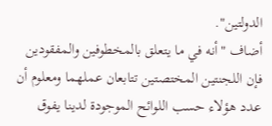الدولتين".
أضاف "أنه في ما يتعلق بالمخطوفين والمفقودين فإن اللجنتين المختصتين تتابعان عملهما ومعلوم أن عدد هؤلاء حسب اللوائح الموجودة لدينا يفوق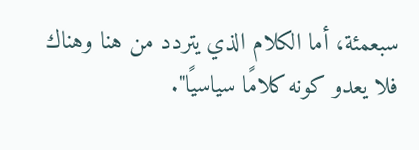سبعمئة، أما الكلام الذي يتردد من هنا وهناك فلا يعدو كونه كلامًا سياسيًا".